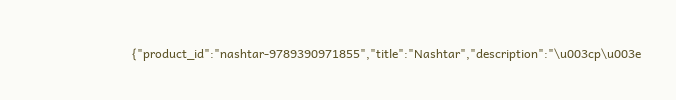{"product_id":"nashtar-9789390971855","title":"Nashtar","description":"\u003cp\u003e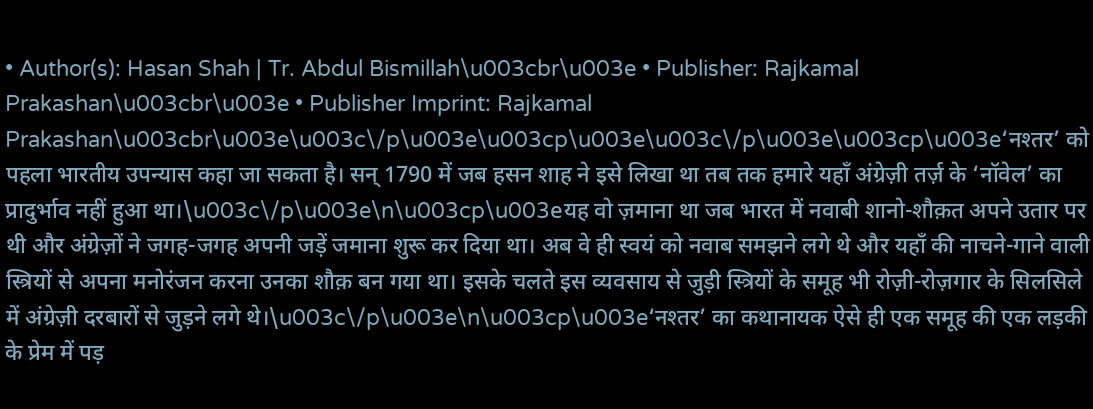• Author(s): Hasan Shah | Tr. Abdul Bismillah\u003cbr\u003e • Publisher: Rajkamal Prakashan\u003cbr\u003e • Publisher Imprint: Rajkamal Prakashan\u003cbr\u003e\u003c\/p\u003e\u003cp\u003e\u003c\/p\u003e\u003cp\u003e‘नश्तर’ को पहला भारतीय उपन्यास कहा जा सकता है। सन् 1790 में जब हसन शाह ने इसे लिखा था तब तक हमारे यहाँ अंग्रेज़ी तर्ज़ के ‘नॉवेल’ का प्रादुर्भाव नहीं हुआ था।\u003c\/p\u003e\n\u003cp\u003eयह वो ज़माना था जब भारत में नवाबी शानो-शौक़त अपने उतार पर थी और अंग्रेज़ों ने जगह-जगह अपनी जड़ें जमाना शुरू कर दिया था। अब वे ही स्वयं को नवाब समझने लगे थे और यहाँ की नाचने-गाने वाली स्त्रियों से अपना मनोरंजन करना उनका शौक़ बन गया था। इसके चलते इस व्यवसाय से जुड़ी स्त्रियों के समूह भी रोज़ी-रोज़गार के सिलसिले में अंग्रेज़ी दरबारों से जुड़ने लगे थे।\u003c\/p\u003e\n\u003cp\u003e‘नश्तर’ का कथानायक ऐसे ही एक समूह की एक लड़की के प्रेम में पड़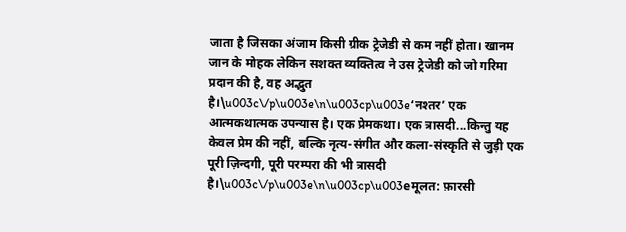जाता है जिसका अंजाम किसी ग्रीक ट्रेजेडी से कम नहीं होता। खानम जान के मोहक लेकिन सशक्त व्यक्तित्व ने उस ट्रेजेडी को जो गरिमा प्रदान की है, वह अद्भुत है।\u003c\/p\u003e\n\u003cp\u003e‘नश्तर’ एक आत्मकथात्मक उपन्यास है। एक प्रेमकथा। एक त्रासदी...किन्तु यह केवल प्रेम की नहीं, बल्कि नृत्य-संगीत और कला-संस्कृति से जुड़ी एक पूरी ज़िन्दगी, पूरी परम्परा की भी त्रासदी है।\u003c\/p\u003e\n\u003cp\u003eमूलत: फ़ारसी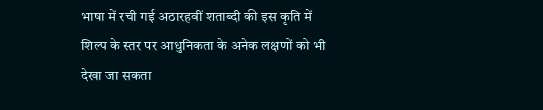भाषा में रची गई अठारहवीं शताब्दी की इस कृति में शिल्प के स्तर पर आधुनिकता के अनेक लक्षणों को भी देखा जा सकता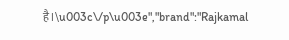है।\u003c\/p\u003e","brand":"Rajkamal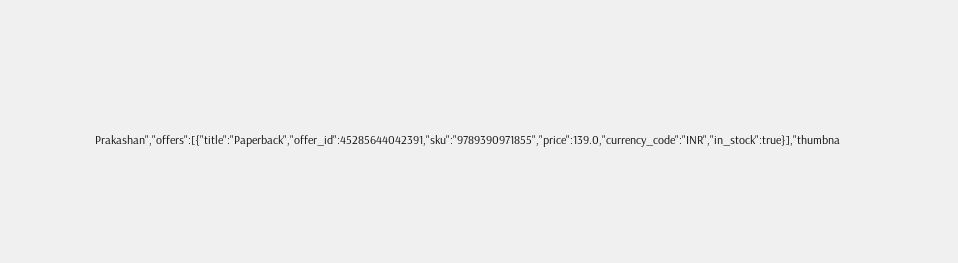Prakashan","offers":[{"title":"Paperback","offer_id":45285644042391,"sku":"9789390971855","price":139.0,"currency_code":"INR","in_stock":true}],"thumbna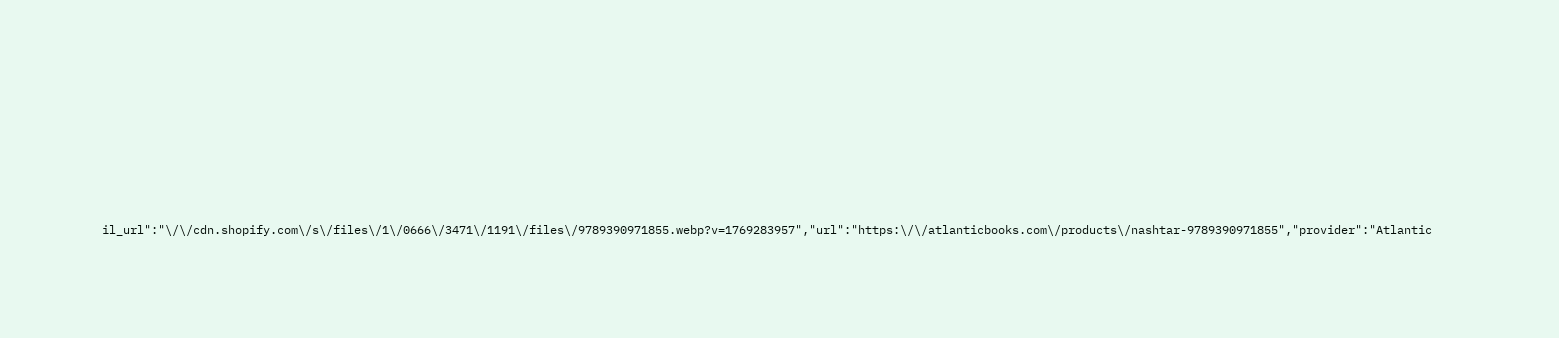il_url":"\/\/cdn.shopify.com\/s\/files\/1\/0666\/3471\/1191\/files\/9789390971855.webp?v=1769283957","url":"https:\/\/atlanticbooks.com\/products\/nashtar-9789390971855","provider":"Atlantic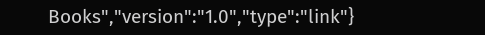Books","version":"1.0","type":"link"}